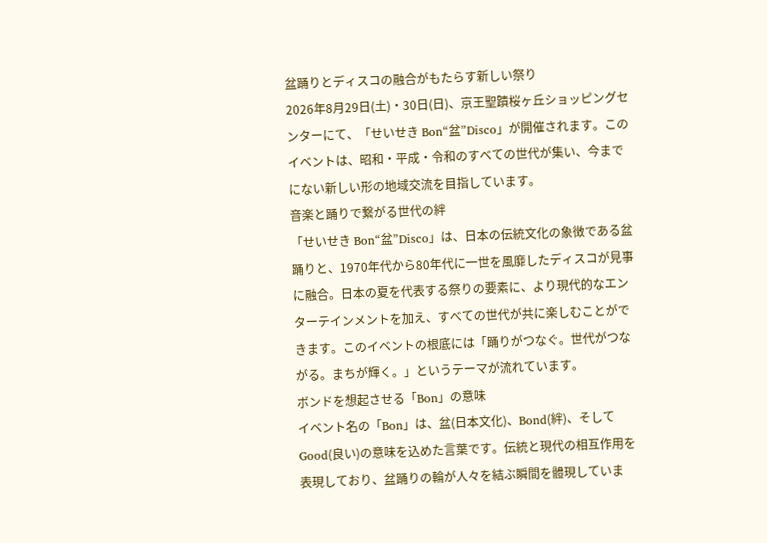盆踊りとディスコの融合がもたらす新しい祭り
2026年8月29日(土)・30日(日)、京王聖蹟桜ヶ丘ショッピングセンターにて、「せいせき Bon“盆”Disco」が開催されます。このイベントは、昭和・平成・令和のすべての世代が集い、今までにない新しい形の地域交流を目指しています。
音楽と踊りで繋がる世代の絆
「せいせき Bon“盆”Disco」は、日本の伝統文化の象徴である盆踊りと、1970年代から80年代に一世を風靡したディスコが見事に融合。日本の夏を代表する祭りの要素に、より現代的なエンターテインメントを加え、すべての世代が共に楽しむことができます。このイベントの根底には「踊りがつなぐ。世代がつながる。まちが輝く。」というテーマが流れています。
ボンドを想起させる「Bon」の意味
イベント名の「Bon」は、盆(日本文化)、Bond(絆)、そしてGood(良い)の意味を込めた言葉です。伝統と現代の相互作用を表現しており、盆踊りの輪が人々を結ぶ瞬間を體現していま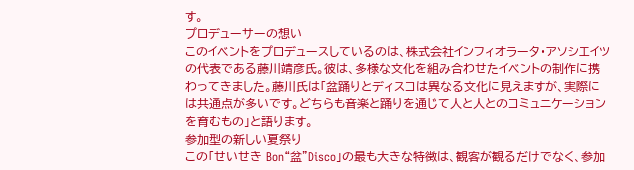す。
プロデューサーの想い
このイベントをプロデュースしているのは、株式会社インフィオラータ・アソシエイツの代表である藤川靖彦氏。彼は、多様な文化を組み合わせたイベントの制作に携わってきました。藤川氏は「盆踊りとディスコは異なる文化に見えますが、実際には共通点が多いです。どちらも音楽と踊りを通じて人と人とのコミュニケーションを育むもの」と語ります。
参加型の新しい夏祭り
この「せいせき Bon“盆”Disco」の最も大きな特徴は、観客が観るだけでなく、参加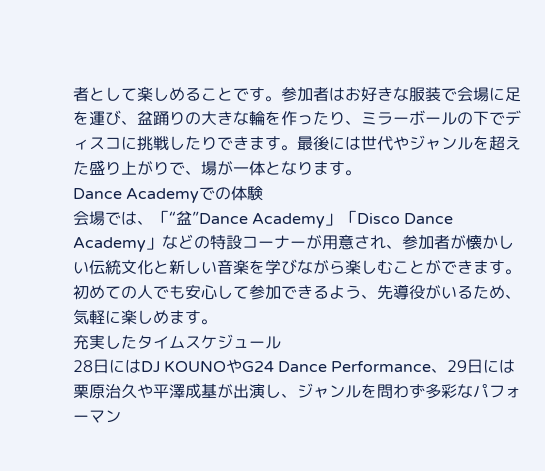者として楽しめることです。参加者はお好きな服装で会場に足を運び、盆踊りの大きな輪を作ったり、ミラーボールの下でディスコに挑戦したりできます。最後には世代やジャンルを超えた盛り上がりで、場が一体となります。
Dance Academyでの体験
会場では、「“盆”Dance Academy」「Disco Dance Academy」などの特設コーナーが用意され、参加者が懐かしい伝統文化と新しい音楽を学びながら楽しむことができます。初めての人でも安心して参加できるよう、先導役がいるため、気軽に楽しめます。
充実したタイムスケジュール
28日にはDJ KOUNOやG24 Dance Performance、29日には栗原治久や平澤成基が出演し、ジャンルを問わず多彩なパフォーマン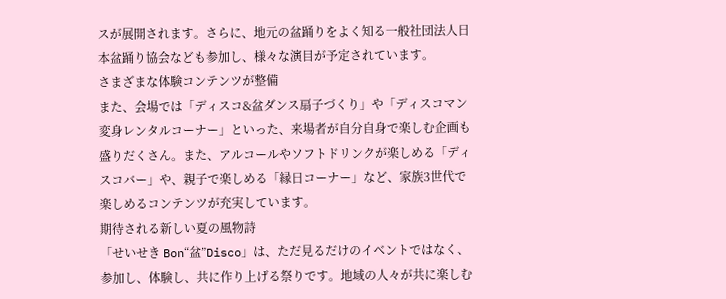スが展開されます。さらに、地元の盆踊りをよく知る一般社団法人日本盆踊り協会なども参加し、様々な演目が予定されています。
さまざまな体験コンテンツが整備
また、会場では「ディスコ&盆ダンス扇子づくり」や「ディスコマン変身レンタルコーナー」といった、来場者が自分自身で楽しむ企画も盛りだくさん。また、アルコールやソフトドリンクが楽しめる「ディスコバー」や、親子で楽しめる「縁日コーナー」など、家族3世代で楽しめるコンテンツが充実しています。
期待される新しい夏の風物詩
「せいせき Bon“盆”Disco」は、ただ見るだけのイベントではなく、参加し、体験し、共に作り上げる祭りです。地域の人々が共に楽しむ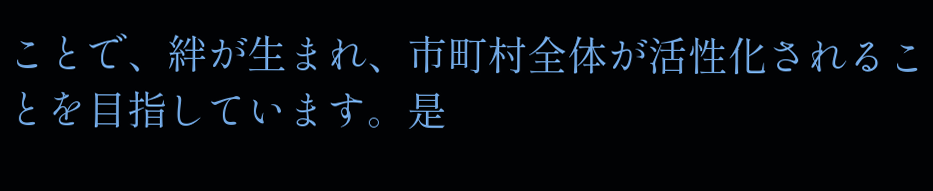ことで、絆が生まれ、市町村全体が活性化されることを目指しています。是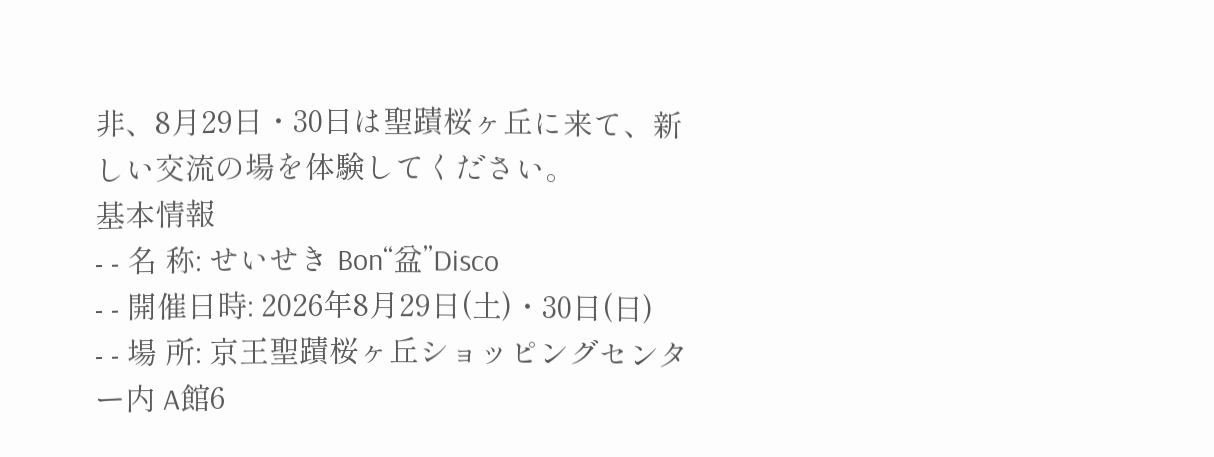非、8月29日・30日は聖蹟桜ヶ丘に来て、新しい交流の場を体験してください。
基本情報
- - 名 称: せいせき Bon“盆”Disco
- - 開催日時: 2026年8月29日(土)・30日(日)
- - 場 所: 京王聖蹟桜ヶ丘ショッピングセンター内 A館6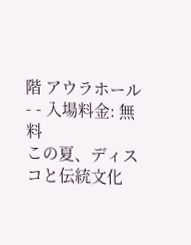階 アウラホール
- - 入場料金: 無料
この夏、ディスコと伝統文化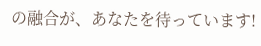の融合が、あなたを待っています!